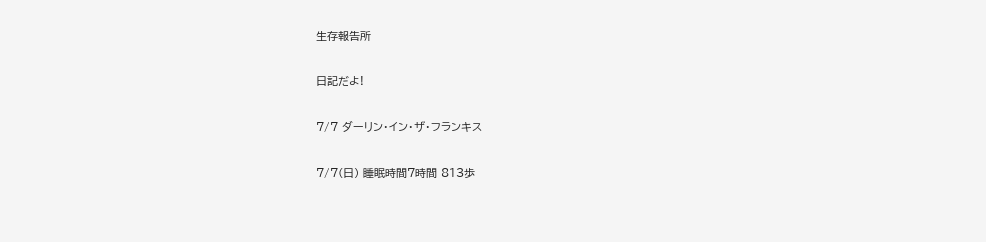生存報告所

日記だよ!

7/7 ダーリン・イン・ザ・フランキス

7/7(日) 睡眠時間7時間 813歩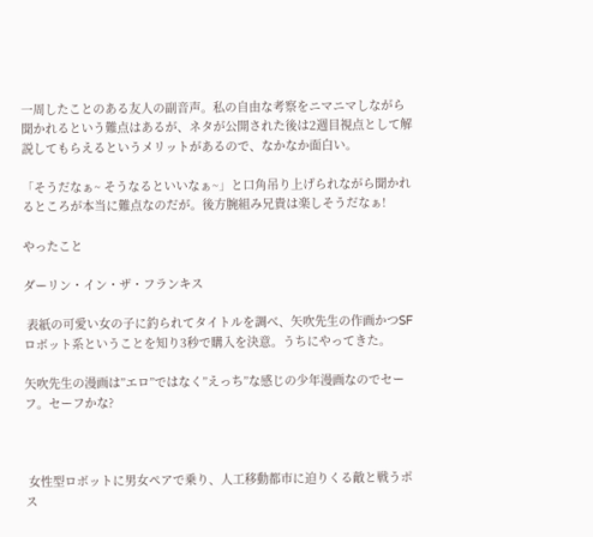一周したことのある友人の副音声。私の自由な考察をニマニマしながら聞かれるという難点はあるが、ネタが公開された後は2週目視点として解説してもらえるというメリットがあるので、なかなか面白い。

「そうだなぁ~ そうなるといいなぁ~」と口角吊り上げられながら聞かれるところが本当に難点なのだが。後方腕組み兄貴は楽しそうだなぁ!

やったこと

ダーリン・イン・ザ・フランキス

 表紙の可愛い女の子に釣られてタイトルを調べ、矢吹先生の作画かつSFロボット系ということを知り3秒で購入を決意。うちにやってきた。

矢吹先生の漫画は”エロ”ではなく”えっち”な感じの少年漫画なのでセーフ。セーフかな?



 女性型ロボットに男女ペアで乗り、人工移動都市に迫りくる敵と戦うポス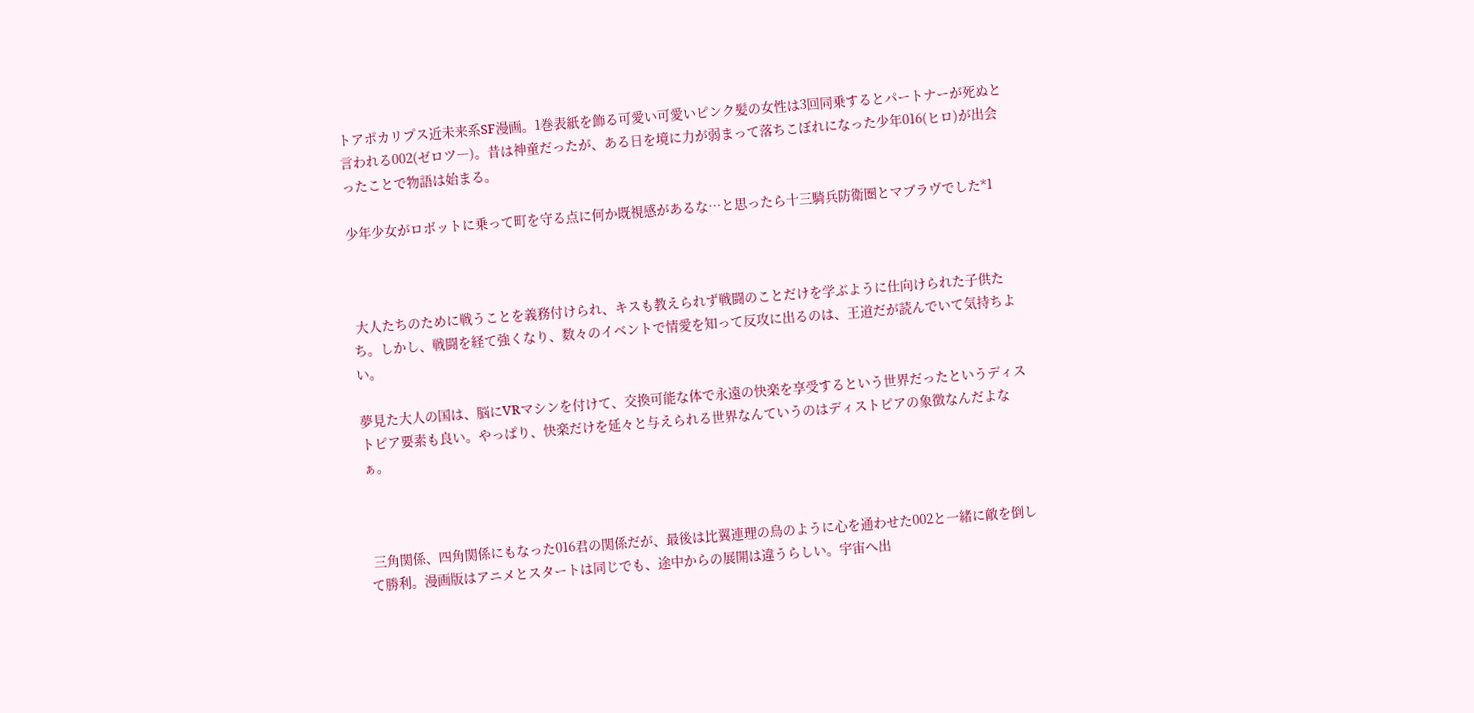トアポカリプス近未来系SF漫画。1巻表紙を飾る可愛い可愛いピンク髪の女性は3回同乗するとパートナーが死ぬと言われる002(ゼロツ―)。昔は神童だったが、ある日を境に力が弱まって落ちこぼれになった少年016(ヒロ)が出会ったことで物語は始まる。

少年少女がロボットに乗って町を守る点に何か既視感があるな…と思ったら十三騎兵防衛圏とマブラヴでした*1



 大人たちのために戦うことを義務付けられ、キスも教えられず戦闘のことだけを学ぶように仕向けられた子供たち。しかし、戦闘を経て強くなり、数々のイベントで情愛を知って反攻に出るのは、王道だが読んでいて気持ちよい。

夢見た大人の国は、脳にVRマシンを付けて、交換可能な体で永遠の快楽を享受するという世界だったというディストピア要素も良い。やっぱり、快楽だけを延々と与えられる世界なんていうのはディストピアの象徴なんだよなぁ。



 三角関係、四角関係にもなった016君の関係だが、最後は比翼連理の鳥のように心を通わせた002と一緒に敵を倒して勝利。漫画版はアニメとスタートは同じでも、途中からの展開は違うらしい。宇宙へ出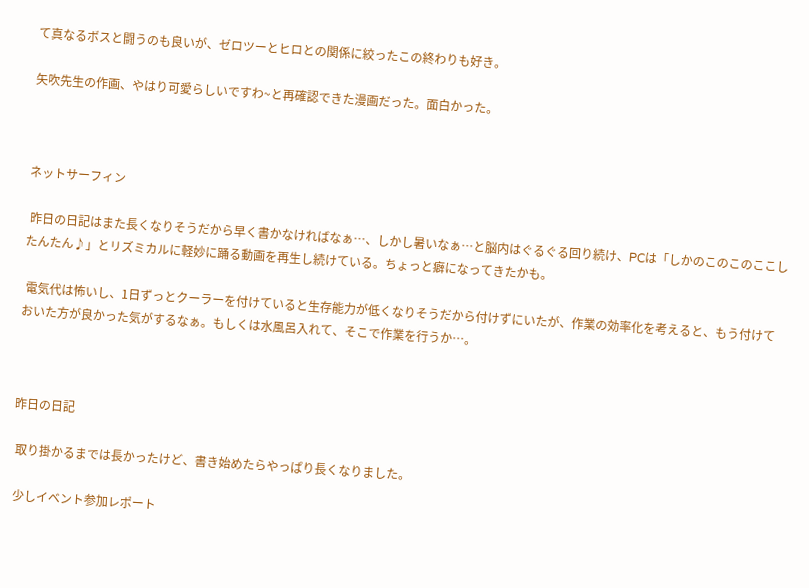て真なるボスと闘うのも良いが、ゼロツーとヒロとの関係に絞ったこの終わりも好き。

矢吹先生の作画、やはり可愛らしいですわ~と再確認できた漫画だった。面白かった。



ネットサーフィン

 昨日の日記はまた長くなりそうだから早く書かなければなぁ…、しかし暑いなぁ…と脳内はぐるぐる回り続け、PCは「しかのこのこのここしたんたん♪」とリズミカルに軽妙に踊る動画を再生し続けている。ちょっと癖になってきたかも。

 電気代は怖いし、1日ずっとクーラーを付けていると生存能力が低くなりそうだから付けずにいたが、作業の効率化を考えると、もう付けておいた方が良かった気がするなぁ。もしくは水風呂入れて、そこで作業を行うか…。



昨日の日記

 取り掛かるまでは長かったけど、書き始めたらやっぱり長くなりました。

 少しイベント参加レポート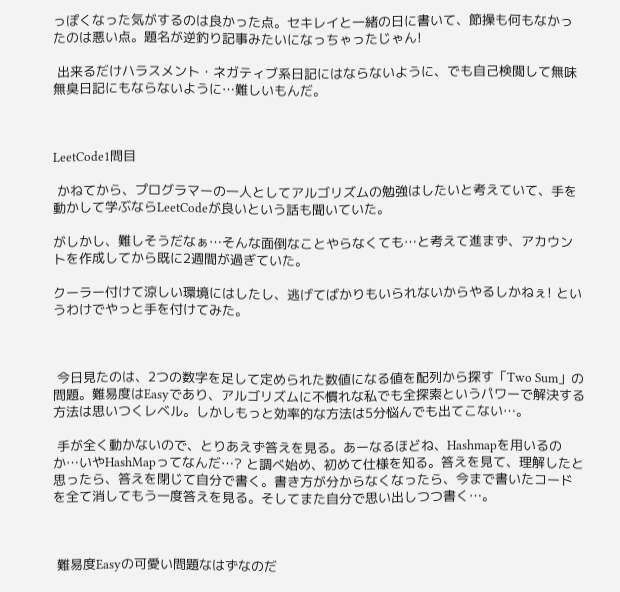っぽくなった気がするのは良かった点。セキレイと一緒の日に書いて、節操も何もなかったのは悪い点。題名が逆釣り記事みたいになっちゃったじゃん!

 出来るだけハラスメント・ネガティブ系日記にはならないように、でも自己検閲して無味無臭日記にもならないように…難しいもんだ。



LeetCode1問目

 かねてから、プログラマーの一人としてアルゴリズムの勉強はしたいと考えていて、手を動かして学ぶならLeetCodeが良いという話も聞いていた。

がしかし、難しそうだなぁ…そんな面倒なことやらなくても…と考えて進まず、アカウントを作成してから既に2週間が過ぎていた。

クーラー付けて涼しい環境にはしたし、逃げてばかりもいられないからやるしかねぇ! というわけでやっと手を付けてみた。



 今日見たのは、2つの数字を足して定められた数値になる値を配列から探す「Two Sum」の問題。難易度はEasyであり、アルゴリズムに不慣れな私でも全探索というパワーで解決する方法は思いつくレベル。しかしもっと効率的な方法は5分悩んでも出てこない…。

 手が全く動かないので、とりあえず答えを見る。あーなるほどね、Hashmapを用いるのか…いやHashMapってなんだ…? と調べ始め、初めて仕様を知る。答えを見て、理解したと思ったら、答えを閉じて自分で書く。書き方が分からなくなったら、今まで書いたコードを全て消してもう一度答えを見る。そしてまた自分で思い出しつつ書く…。



 難易度Easyの可愛い問題なはずなのだ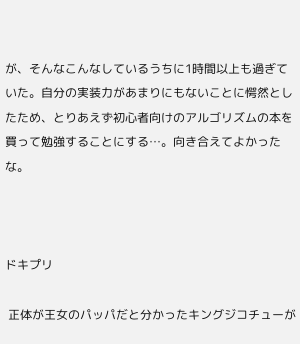が、そんなこんなしているうちに1時間以上も過ぎていた。自分の実装力があまりにもないことに愕然としたため、とりあえず初心者向けのアルゴリズムの本を買って勉強することにする…。向き合えてよかったな。



ドキプリ

 正体が王女のパッパだと分かったキングジコチューが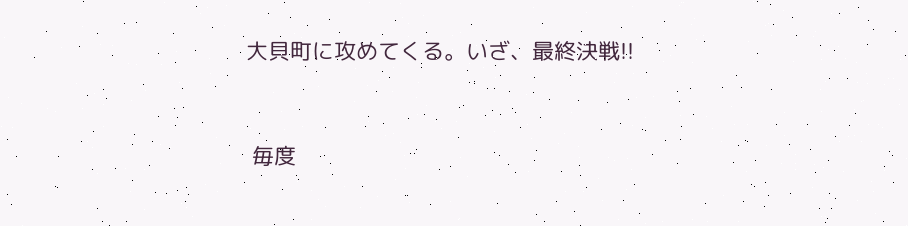大貝町に攻めてくる。いざ、最終決戦!!



 毎度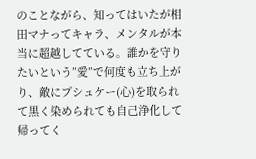のことながら、知ってはいたが相田マナってキャラ、メンタルが本当に超越してている。誰かを守りたいという”愛”で何度も立ち上がり、敵にプシュケー(心)を取られて黒く染められても自己浄化して帰ってく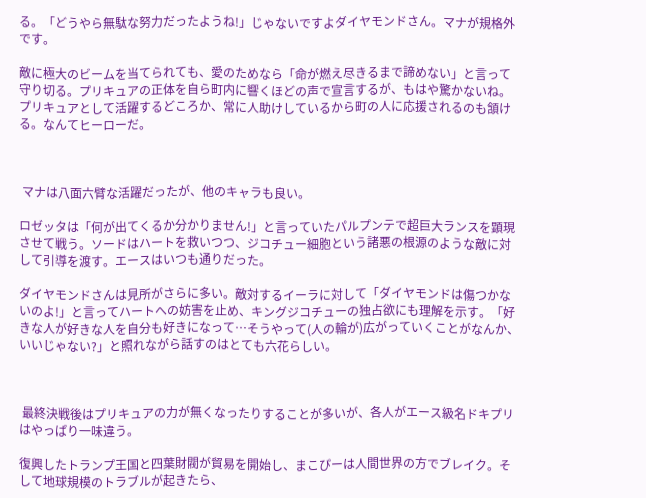る。「どうやら無駄な努力だったようね!」じゃないですよダイヤモンドさん。マナが規格外です。

敵に極大のビームを当てられても、愛のためなら「命が燃え尽きるまで諦めない」と言って守り切る。プリキュアの正体を自ら町内に響くほどの声で宣言するが、もはや驚かないね。プリキュアとして活躍するどころか、常に人助けしているから町の人に応援されるのも頷ける。なんてヒーローだ。



 マナは八面六臂な活躍だったが、他のキャラも良い。

ロゼッタは「何が出てくるか分かりません!」と言っていたパルプンテで超巨大ランスを顕現させて戦う。ソードはハートを救いつつ、ジコチュー細胞という諸悪の根源のような敵に対して引導を渡す。エースはいつも通りだった。

ダイヤモンドさんは見所がさらに多い。敵対するイーラに対して「ダイヤモンドは傷つかないのよ!」と言ってハートへの妨害を止め、キングジコチューの独占欲にも理解を示す。「好きな人が好きな人を自分も好きになって…そうやって(人の輪が)広がっていくことがなんか、いいじゃない?」と照れながら話すのはとても六花らしい。



 最終決戦後はプリキュアの力が無くなったりすることが多いが、各人がエース級名ドキプリはやっぱり一味違う。

復興したトランプ王国と四葉財閥が貿易を開始し、まこぴーは人間世界の方でブレイク。そして地球規模のトラブルが起きたら、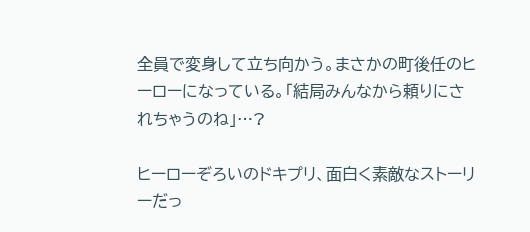全員で変身して立ち向かう。まさかの町後任のヒーローになっている。「結局みんなから頼りにされちゃうのね」…?

ヒーローぞろいのドキプリ、面白く素敵なストーリーだっ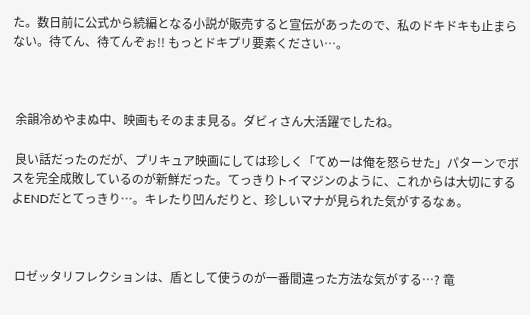た。数日前に公式から続編となる小説が販売すると宣伝があったので、私のドキドキも止まらない。待てん、待てんぞぉ!! もっとドキプリ要素ください…。



 余韻冷めやまぬ中、映画もそのまま見る。ダビィさん大活躍でしたね。

 良い話だったのだが、プリキュア映画にしては珍しく「てめーは俺を怒らせた」パターンでボスを完全成敗しているのが新鮮だった。てっきりトイマジンのように、これからは大切にするよENDだとてっきり…。キレたり凹んだりと、珍しいマナが見られた気がするなぁ。



 ロゼッタリフレクションは、盾として使うのが一番間違った方法な気がする…? 竜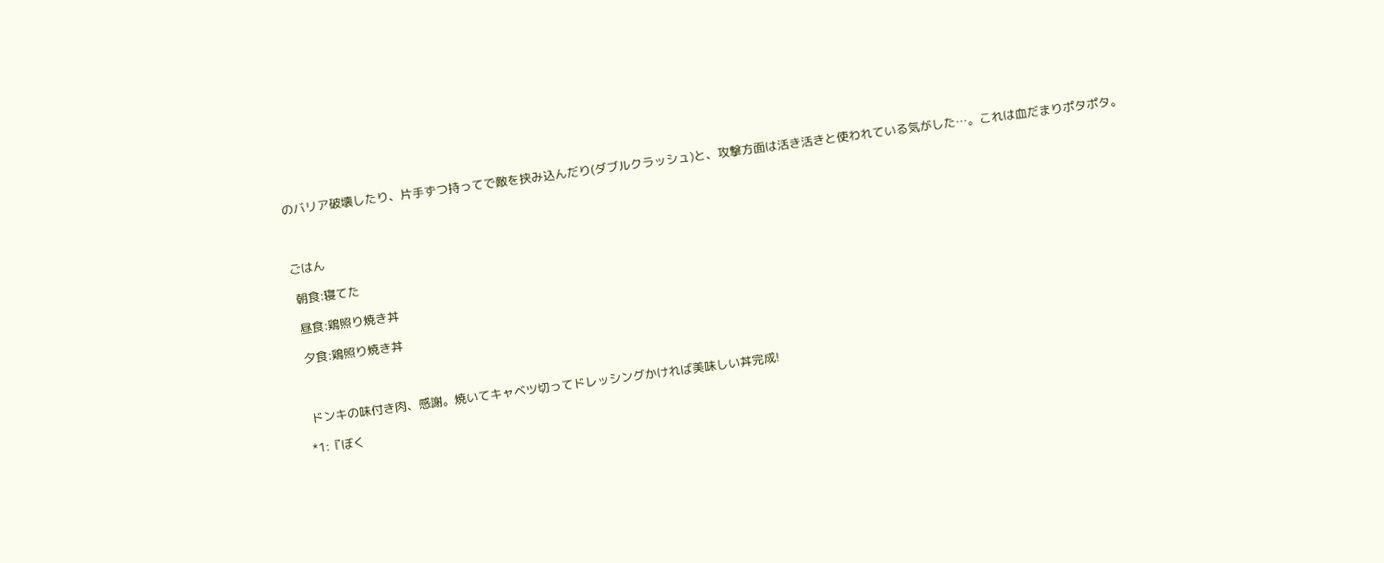のバリア破壊したり、片手ずつ持ってで敵を挟み込んだり(ダブルクラッシュ)と、攻撃方面は活き活きと使われている気がした…。これは血だまりポタポタ。



ごはん

 朝食:寝てた

 昼食:鶏照り焼き丼

 夕食:鶏照り焼き丼



 ドンキの味付き肉、感謝。焼いてキャベツ切ってドレッシングかければ美味しい丼完成!

*1:『ぼく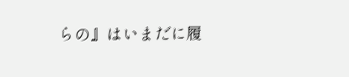らの』はいまだに履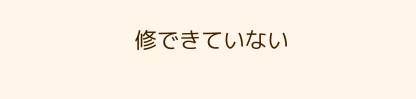修できていない